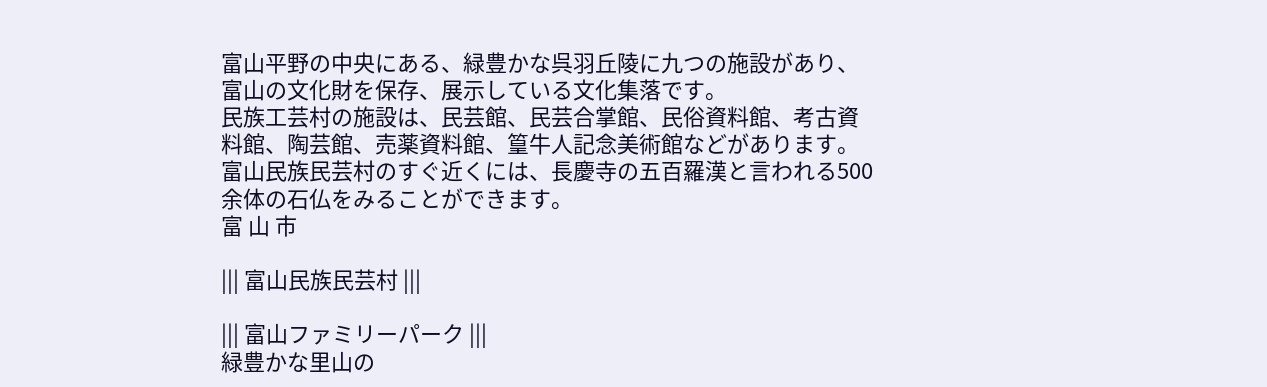富山平野の中央にある、緑豊かな呉羽丘陵に九つの施設があり、富山の文化財を保存、展示している文化集落です。
民族工芸村の施設は、民芸館、民芸合掌館、民俗資料館、考古資料館、陶芸館、売薬資料館、篁牛人記念美術館などがあります。
富山民族民芸村のすぐ近くには、長慶寺の五百羅漢と言われる500余体の石仏をみることができます。
富 山 市

||| 富山民族民芸村 |||

||| 富山ファミリーパーク |||
緑豊かな里山の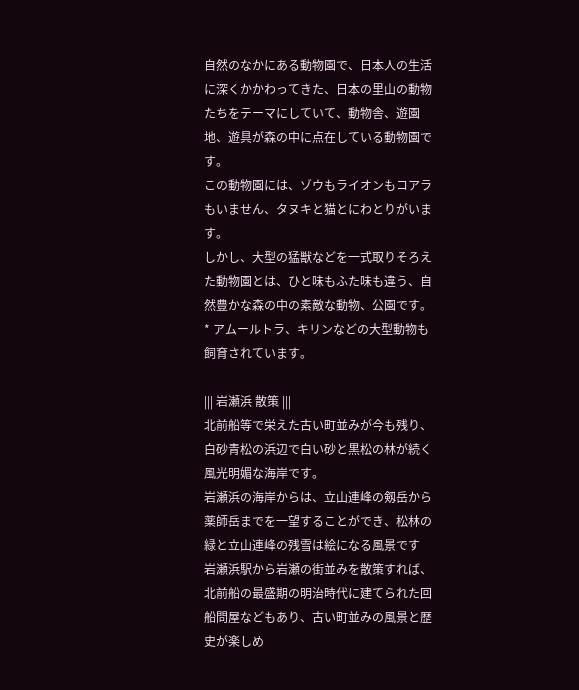自然のなかにある動物園で、日本人の生活に深くかかわってきた、日本の里山の動物たちをテーマにしていて、動物舎、遊園地、遊具が森の中に点在している動物園です。
この動物園には、ゾウもライオンもコアラもいません、タヌキと猫とにわとりがいます。
しかし、大型の猛獣などを一式取りそろえた動物園とは、ひと味もふた味も違う、自然豊かな森の中の素敵な動物、公園です。
* アムールトラ、キリンなどの大型動物も飼育されています。

||| 岩瀬浜 散策 |||
北前船等で栄えた古い町並みが今も残り、白砂青松の浜辺で白い砂と黒松の林が続く風光明媚な海岸です。
岩瀬浜の海岸からは、立山連峰の剱岳から薬師岳までを一望することができ、松林の緑と立山連峰の残雪は絵になる風景です
岩瀬浜駅から岩瀬の街並みを散策すれば、北前船の最盛期の明治時代に建てられた回船問屋などもあり、古い町並みの風景と歴史が楽しめ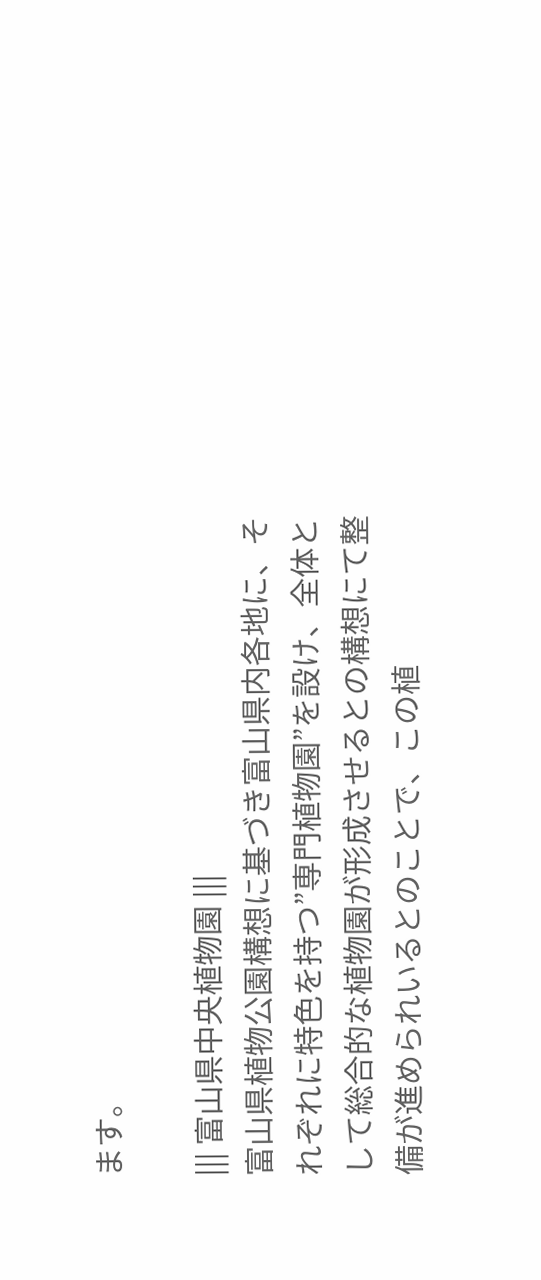ます。

||| 富山県中央植物園 |||
富山県植物公園構想に基づき富山県内各地に、それぞれに特色を持つ”専門植物園”を設け、全体として総合的な植物園が形成させるとの構想にて整備が進められいるとのことで、この植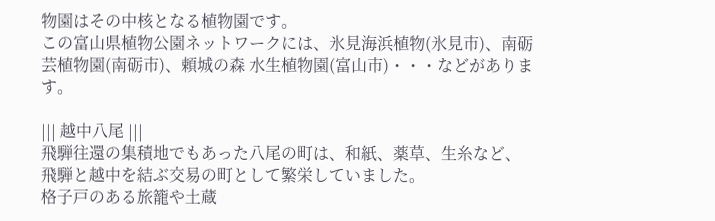物園はその中核となる植物園です。
この富山県植物公園ネットワークには、氷見海浜植物(氷見市)、南砺芸植物園(南砺市)、頼城の森 水生植物園(富山市)・・・などがあります。

||| 越中八尾 |||
飛騨往還の集積地でもあった八尾の町は、和紙、薬草、生糸など、飛騨と越中を結ぶ交易の町として繁栄していました。
格子戸のある旅籠や土蔵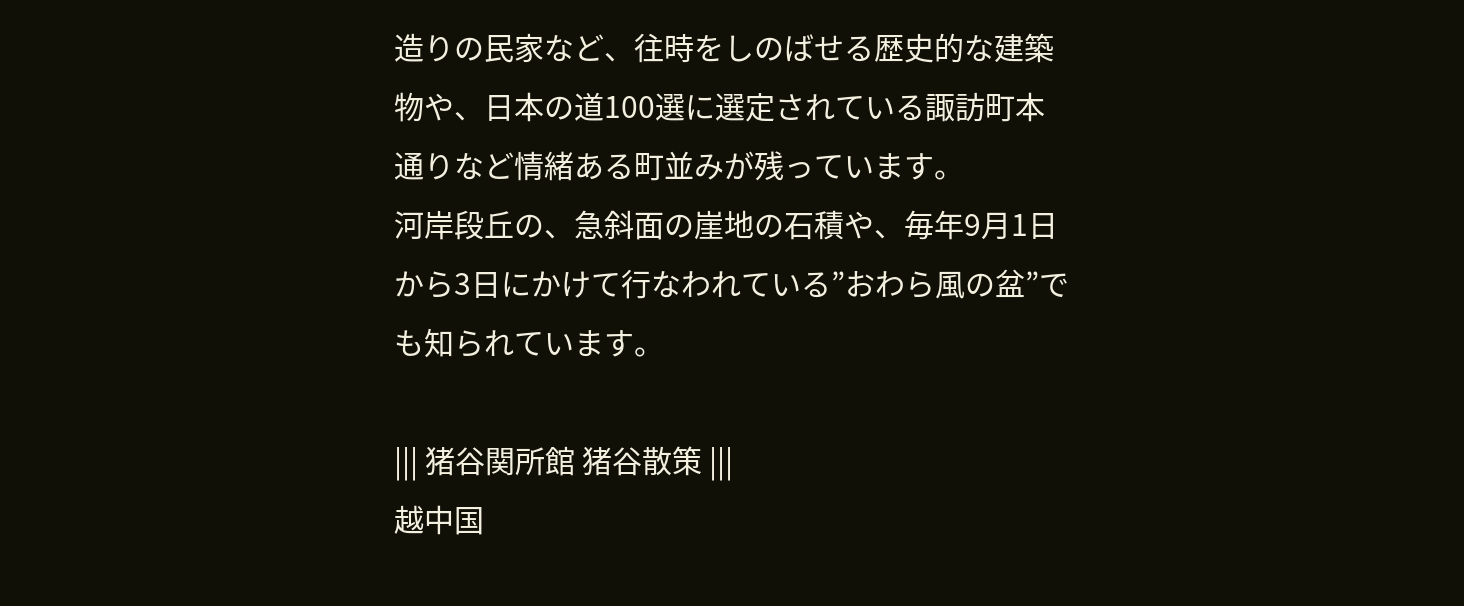造りの民家など、往時をしのばせる歴史的な建築物や、日本の道100選に選定されている諏訪町本通りなど情緒ある町並みが残っています。
河岸段丘の、急斜面の崖地の石積や、毎年9月1日から3日にかけて行なわれている”おわら風の盆”でも知られています。

||| 猪谷関所館 猪谷散策 |||
越中国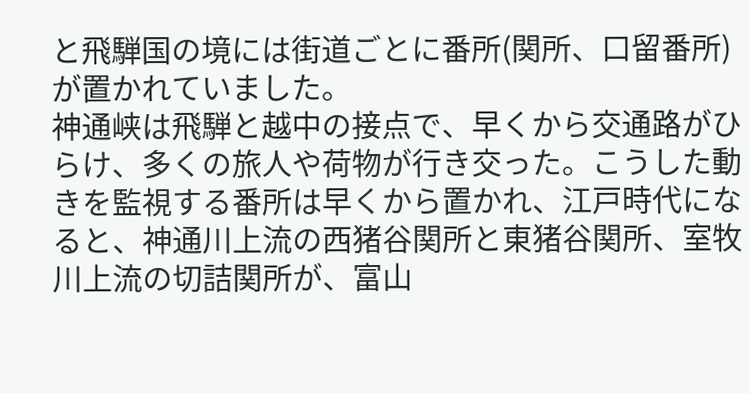と飛騨国の境には街道ごとに番所(関所、口留番所)が置かれていました。
神通峡は飛騨と越中の接点で、早くから交通路がひらけ、多くの旅人や荷物が行き交った。こうした動きを監視する番所は早くから置かれ、江戸時代になると、神通川上流の西猪谷関所と東猪谷関所、室牧川上流の切詰関所が、富山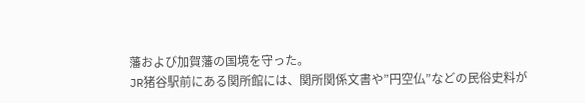藩および加賀藩の国境を守った。
JR猪谷駅前にある関所館には、関所関係文書や”円空仏”などの民俗史料が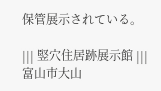保管展示されている。

||| 竪穴住居跡展示館 |||
富山市大山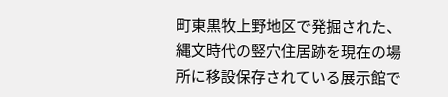町東黒牧上野地区で発掘された、縄文時代の竪穴住居跡を現在の場所に移設保存されている展示館で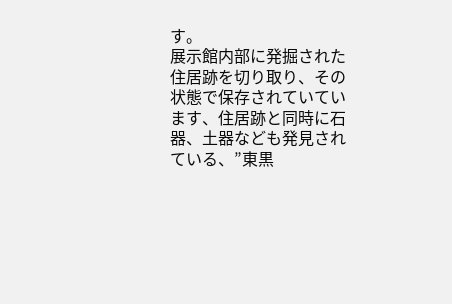す。
展示館内部に発掘された住居跡を切り取り、その状態で保存されていています、住居跡と同時に石器、土器なども発見されている、”東黒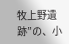牧上野遺跡”の、小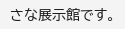さな展示館です。